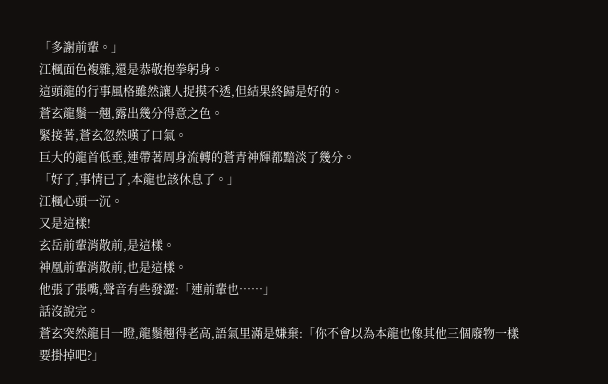「多謝前輩。」
江楓面色複雜,還是恭敬抱拳躬身。
這頭龍的行事風格雖然讓人捉摸不透,但結果終歸是好的。
蒼玄龍鬚一翹,露出幾分得意之色。
緊接著,蒼玄忽然嘆了口氣。
巨大的龍首低垂,連帶著周身流轉的蒼青神輝都黯淡了幾分。
「好了,事情已了,本龍也該休息了。」
江楓心頭一沉。
又是這樣!
玄岳前輩消散前,是這樣。
神凰前輩消散前,也是這樣。
他張了張嘴,聲音有些發澀:「連前輩也……」
話沒說完。
蒼玄突然龍目一瞪,龍鬚翹得老高,語氣里滿是嫌棄:「你不會以為本龍也像其他三個廢物一樣要掛掉吧?」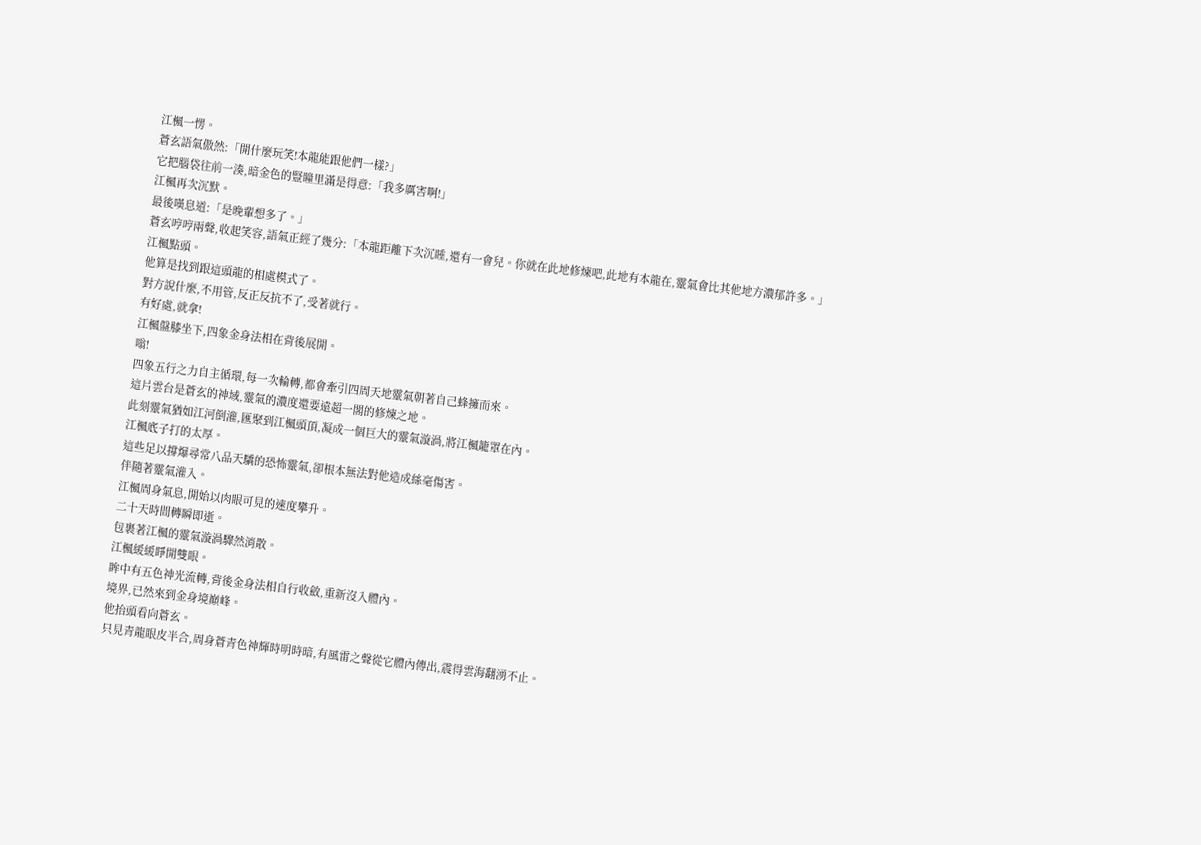江楓一愣。
蒼玄語氣傲然:「開什麼玩笑!本龍能跟他們一樣?」
它把腦袋往前一湊,暗金色的豎瞳里滿是得意:「我多厲害啊!」
江楓再次沉默。
最後嘆息道:「是晚輩想多了。」
蒼玄哼哼兩聲,收起笑容,語氣正經了幾分:「本龍距離下次沉睡,還有一會兒。你就在此地修煉吧,此地有本龍在,靈氣會比其他地方濃郁許多。」
江楓點頭。
他算是找到跟這頭龍的相處模式了。
對方說什麼,不用管,反正反抗不了,受著就行。
有好處,就拿!
江楓盤膝坐下,四象金身法相在背後展開。
嗡!
四象五行之力自主循環,每一次輪轉,都會牽引四周天地靈氣朝著自己蜂擁而來。
這片雲台是蒼玄的神域,靈氣的濃度還要遠超一閣的修煉之地。
此刻靈氣猶如江河倒灌,匯聚到江楓頭頂,凝成一個巨大的靈氣漩渦,將江楓籠罩在內。
江楓底子打的太厚。
這些足以撐爆尋常八品天驕的恐怖靈氣,卻根本無法對他造成絲毫傷害。
伴隨著靈氣灌入。
江楓周身氣息,開始以肉眼可見的速度攀升。
二十天時間轉瞬即逝。
包裹著江楓的靈氣漩渦驟然消散。
江楓緩緩睜開雙眼。
眸中有五色神光流轉,背後金身法相自行收斂,重新沒入體內。
境界,已然來到金身境巔峰。
他抬頭看向蒼玄。
只見青龍眼皮半合,周身蒼青色神輝時明時暗,有風雷之聲從它體內傳出,震得雲海翻湧不止。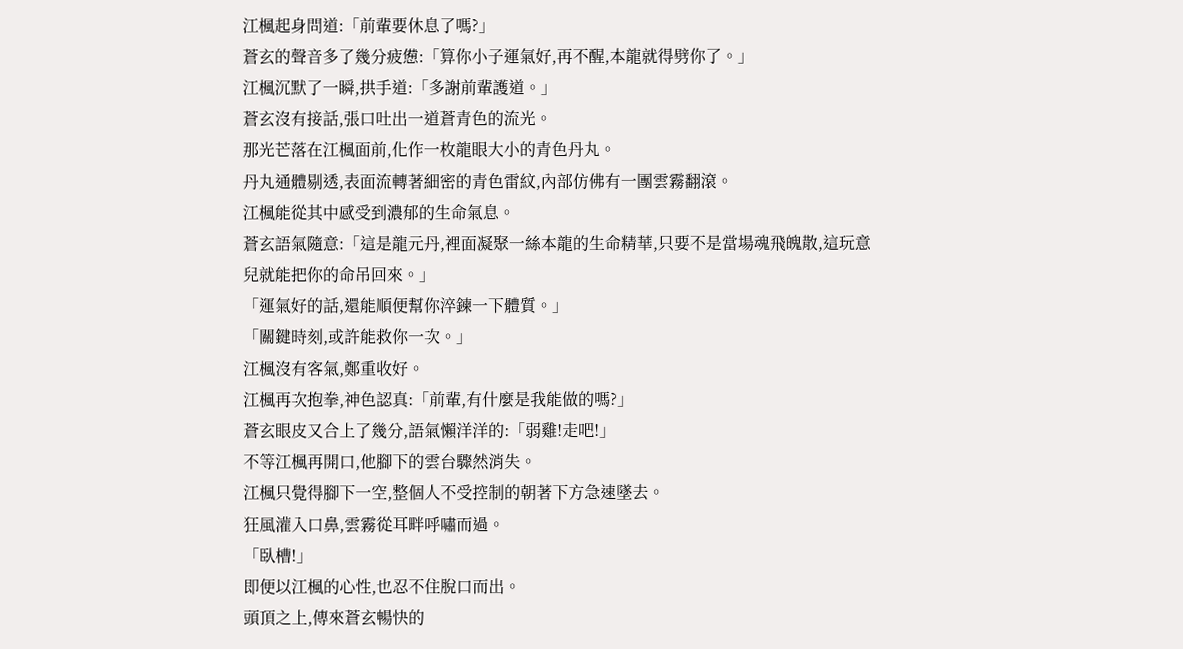江楓起身問道:「前輩要休息了嗎?」
蒼玄的聲音多了幾分疲憊:「算你小子運氣好,再不醒,本龍就得劈你了。」
江楓沉默了一瞬,拱手道:「多謝前輩護道。」
蒼玄沒有接話,張口吐出一道蒼青色的流光。
那光芒落在江楓面前,化作一枚龍眼大小的青色丹丸。
丹丸通體剔透,表面流轉著細密的青色雷紋,內部仿佛有一團雲霧翻滾。
江楓能從其中感受到濃郁的生命氣息。
蒼玄語氣隨意:「這是龍元丹,裡面凝聚一絲本龍的生命精華,只要不是當場魂飛魄散,這玩意兒就能把你的命吊回來。」
「運氣好的話,還能順便幫你淬鍊一下體質。」
「關鍵時刻,或許能救你一次。」
江楓沒有客氣,鄭重收好。
江楓再次抱拳,神色認真:「前輩,有什麼是我能做的嗎?」
蒼玄眼皮又合上了幾分,語氣懶洋洋的:「弱雞!走吧!」
不等江楓再開口,他腳下的雲台驟然消失。
江楓只覺得腳下一空,整個人不受控制的朝著下方急速墜去。
狂風灌入口鼻,雲霧從耳畔呼嘯而過。
「臥槽!」
即便以江楓的心性,也忍不住脫口而出。
頭頂之上,傳來蒼玄暢快的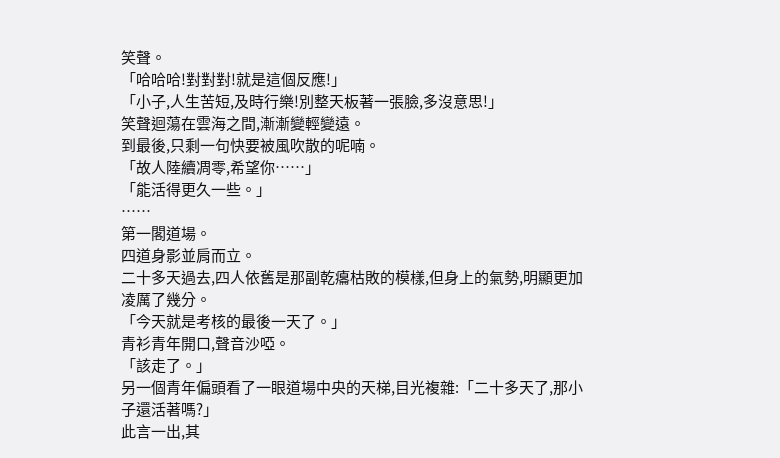笑聲。
「哈哈哈!對對對!就是這個反應!」
「小子,人生苦短,及時行樂!別整天板著一張臉,多沒意思!」
笑聲迴蕩在雲海之間,漸漸變輕變遠。
到最後,只剩一句快要被風吹散的呢喃。
「故人陸續凋零,希望你……」
「能活得更久一些。」
……
第一閣道場。
四道身影並肩而立。
二十多天過去,四人依舊是那副乾癟枯敗的模樣,但身上的氣勢,明顯更加凌厲了幾分。
「今天就是考核的最後一天了。」
青衫青年開口,聲音沙啞。
「該走了。」
另一個青年偏頭看了一眼道場中央的天梯,目光複雜:「二十多天了,那小子還活著嗎?」
此言一出,其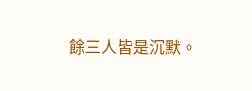餘三人皆是沉默。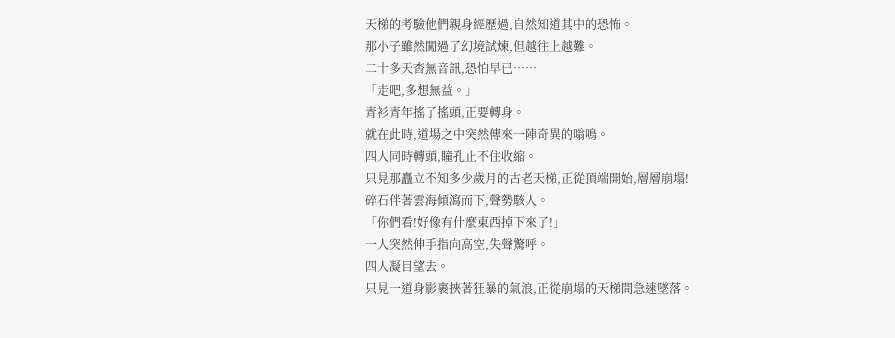天梯的考驗他們親身經歷過,自然知道其中的恐怖。
那小子雖然闖過了幻境試煉,但越往上越難。
二十多天杳無音訊,恐怕早已……
「走吧,多想無益。」
青衫青年搖了搖頭,正要轉身。
就在此時,道場之中突然傳來一陣奇異的嗡鳴。
四人同時轉頭,瞳孔止不住收縮。
只見那矗立不知多少歲月的古老天梯,正從頂端開始,層層崩塌!
碎石伴著雲海傾瀉而下,聲勢駭人。
「你們看!好像有什麼東西掉下來了!」
一人突然伸手指向高空,失聲驚呼。
四人凝目望去。
只見一道身影裹挾著狂暴的氣浪,正從崩塌的天梯間急速墜落。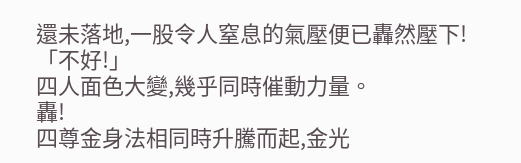還未落地,一股令人窒息的氣壓便已轟然壓下!
「不好!」
四人面色大變,幾乎同時催動力量。
轟!
四尊金身法相同時升騰而起,金光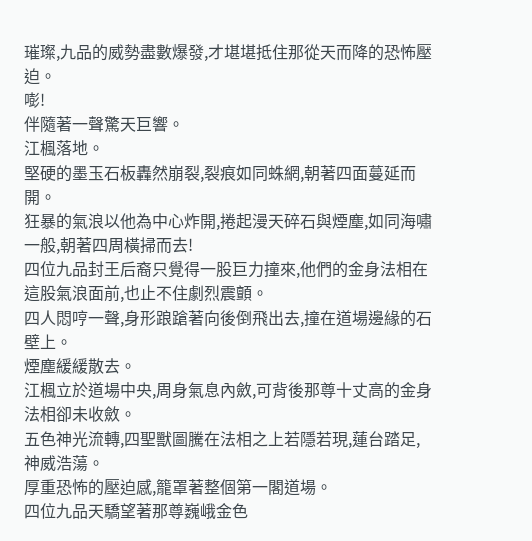璀璨,九品的威勢盡數爆發,才堪堪抵住那從天而降的恐怖壓迫。
嘭!
伴隨著一聲驚天巨響。
江楓落地。
堅硬的墨玉石板轟然崩裂,裂痕如同蛛網,朝著四面蔓延而開。
狂暴的氣浪以他為中心炸開,捲起漫天碎石與煙塵,如同海嘯一般,朝著四周橫掃而去!
四位九品封王后裔只覺得一股巨力撞來,他們的金身法相在這股氣浪面前,也止不住劇烈震顫。
四人悶哼一聲,身形踉蹌著向後倒飛出去,撞在道場邊緣的石壁上。
煙塵緩緩散去。
江楓立於道場中央,周身氣息內斂,可背後那尊十丈高的金身法相卻未收斂。
五色神光流轉,四聖獸圖騰在法相之上若隱若現,蓮台踏足,神威浩蕩。
厚重恐怖的壓迫感,籠罩著整個第一閣道場。
四位九品天驕望著那尊巍峨金色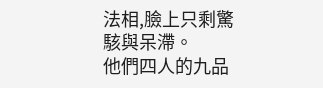法相,臉上只剩驚駭與呆滯。
他們四人的九品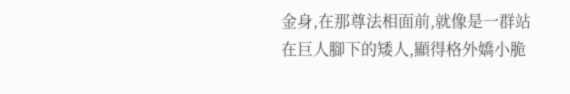金身,在那尊法相面前,就像是一群站在巨人腳下的矮人,顯得格外嬌小脆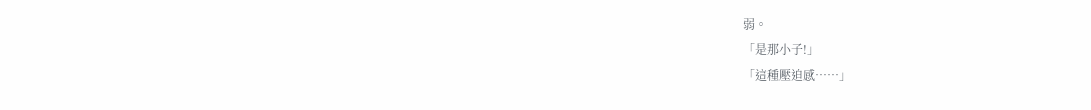弱。
「是那小子!」
「這種壓迫感……」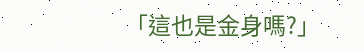「這也是金身嗎?」